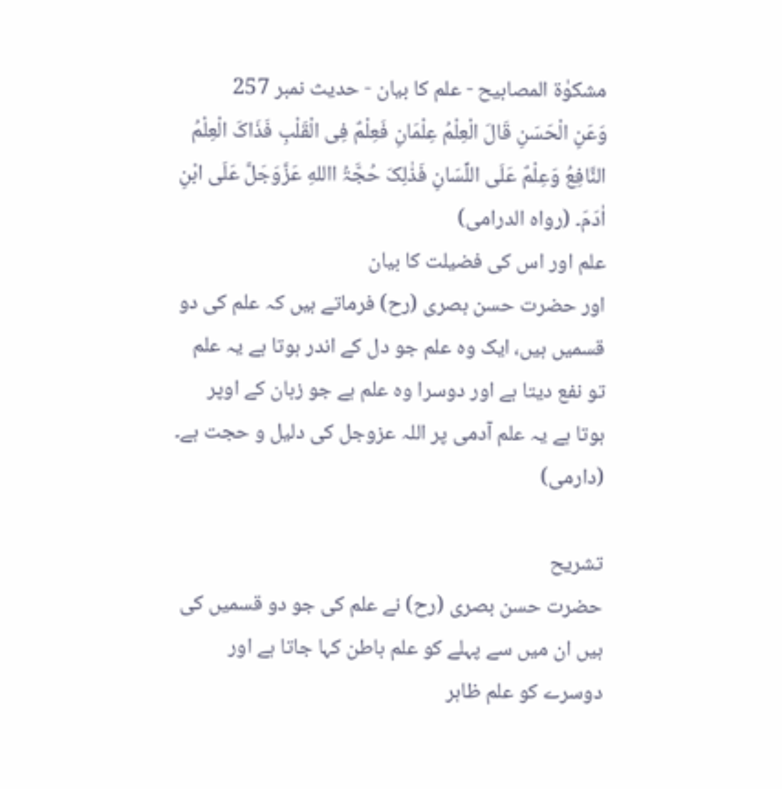مشکوٰۃ المصابیح - علم کا بیان - حدیث نمبر 257
وَعَنِ الْحَسَنِ قَالَ الْعِلْمُ عِلْمَانِ فَعِلْمٌ فِی الْقَلْبِ فَذَاکَ الْعِلْمُ النَّافِعُ وَعِلْمٌ عَلَی اللِّسَانِ فَذٰلِکَ حُجَّۃُ االلهِ عَزَّوَجَلَّ عَلَی ابْنِ اٰدَمَ۔ (رواہ الدرامی)
علم اور اس کی فضیلت کا بیان
اور حضرت حسن بصری (رح) فرماتے ہیں کہ علم کی دو قسمیں ہیں، ایک وہ علم جو دل کے اندر ہوتا ہے یہ علم تو نفع دیتا ہے اور دوسرا وہ علم ہے جو زبان کے اوپر ہوتا ہے یہ علم آدمی پر اللہ عزوجل کی دلیل و حجت ہے۔ (دارمی)

تشریح
حضرت حسن بصری (رح) نے علم کی جو دو قسمیں کی ہیں ان میں سے پہلے کو علم باطن کہا جاتا ہے اور دوسرے کو علم ظاہر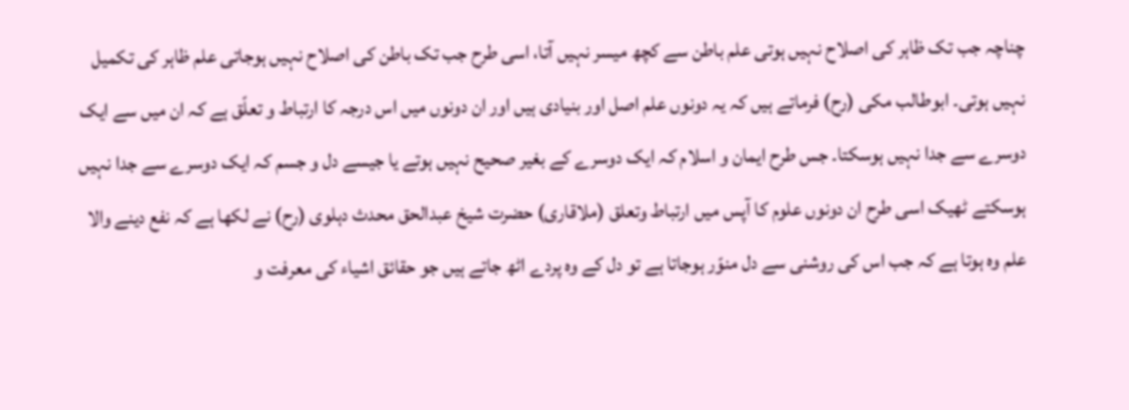چناچہ جب تک ظاہر کی اصلاح نہیں ہوتی علم باطن سے کچھ میسر نہیں آتا، اسی طرح جب تک باطن کی اصلاح نہیں ہوجاتی علم ظاہر کی تکمیل نہیں ہوتی۔ ابوطالب مکی (رح) فرماتے ہیں کہ یہ دونوں علم اصل اور بنیادی ہیں اور ان دونوں میں اس درجہ کا ارتباط و تعلّق ہے کہ ان میں سے ایک دوسرے سے جدا نہیں ہوسکتا۔ جس طرح ایمان و اسلام کہ ایک دوسرے کے بغیر صحیح نہیں ہوتے یا جیسے دل و جسم کہ ایک دوسرے سے جدا نہیں ہوسکتے ٹھیک اسی طرح ان دونوں علوم کا آپس میں ارتباط وتعلق (ملاقاری) حضرت شیخ عبدالحق محدث دہلوی (رح) نے لکھا ہے کہ نفع دینے والا علم وہ ہوتا ہے کہ جب اس کی روشنی سے دل منوّر ہوجاتا ہے تو دل کے وہ پردے اٹھ جاتے ہیں جو حقائق اشیاء کی معرفت و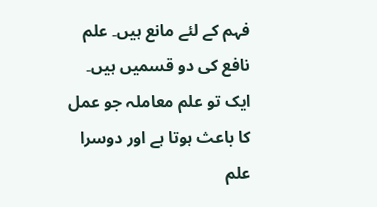فہم کے لئے مانع ہیں۔ علم نافع کی دو قسمیں ہیں۔ ایک تو علم معاملہ جو عمل کا باعث ہوتا ہے اور دوسرا علم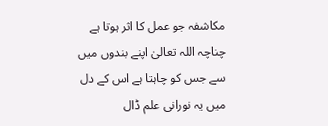مکاشفہ جو عمل کا اثر ہوتا ہے چناچہ اللہ تعالیٰ اپنے بندوں میں سے جس کو چاہتا ہے اس کے دل میں یہ نورانی علم ڈال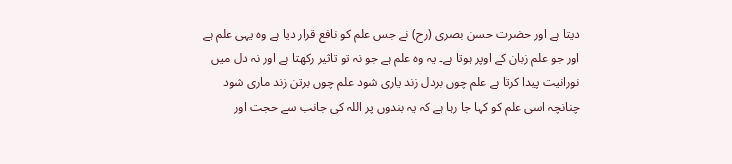دیتا ہے اور حضرت حسن بصری (رح) نے جس علم کو نافع قرار دیا ہے وہ یہی علم ہے اور جو علم زبان کے اوپر ہوتا ہے۔ یہ وہ علم ہے جو نہ تو تاثیر رکھتا ہے اور نہ دل میں نورانیت پیدا کرتا ہے علم چوں بردل زند یاری شود علم چوں برتن زند ماری شود چنانچہ اسی علم کو کہا جا رہا ہے کہ یہ بندوں پر اللہ کی جانب سے حجت اور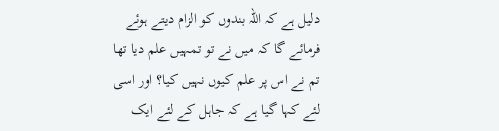دلیل ہے کہ اللہ بندوں کو الزام دیتے ہوئے فرمائے گا کہ میں نے تو تمہیں علم دیا تھا تم نے اس پر علم کیوں نہیں کیا؟ اور اسی لئے کہا گیا ہے کہ جاہل کے لئے ایک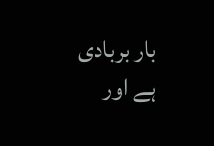بار بربادی ہے اور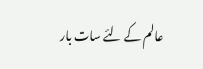عالم کے لئے سات بار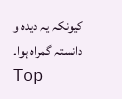کیونکہ یہ دیدہ و دانستہ گمراہ ہوا۔
Top